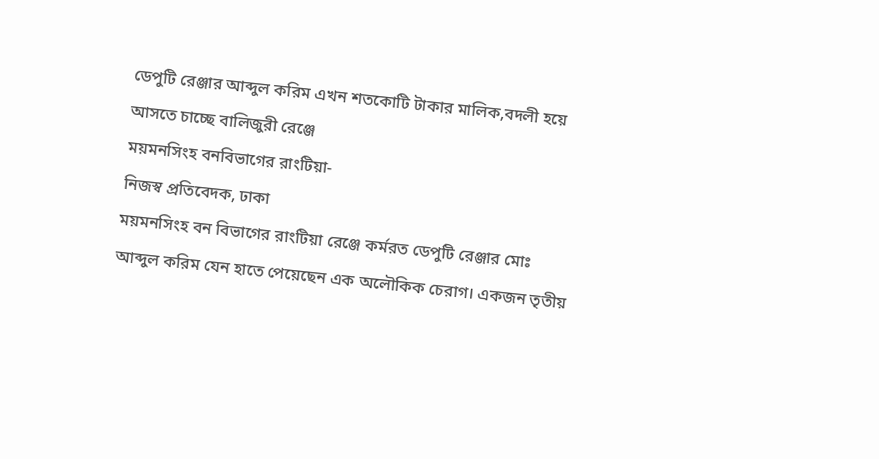ডেপুটি রেঞ্জার আব্দুল করিম এখন শতকোটি টাকার মালিক,বদলী হয়ে আসতে চাচ্ছে বালিজুরী রেঞ্জে
ময়মনসিংহ বনবিভাগের রাংটিয়া-
নিজস্ব প্রতিবেদক, ঢাকা
ময়মনসিংহ বন বিভাগের রাংটিয়া রেঞ্জে কর্মরত ডেপুটি রেঞ্জার মোঃ আব্দুল করিম যেন হাতে পেয়েছেন এক অলৌকিক চেরাগ। একজন তৃতীয়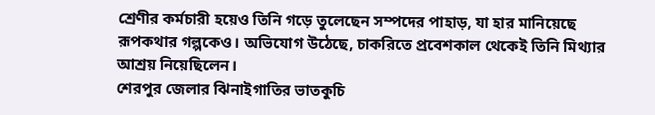শ্রেণীর কর্মচারী হয়েও তিনি গড়ে তুলেছেন সম্পদের পাহাড়, যা হার মানিয়েছে রূপকথার গল্পকেও। অভিযোগ উঠেছে, চাকরিতে প্রবেশকাল থেকেই তিনি মিথ্যার আশ্রয় নিয়েছিলেন।
শেরপুর জেলার ঝিনাইগাতির ভাতকুচি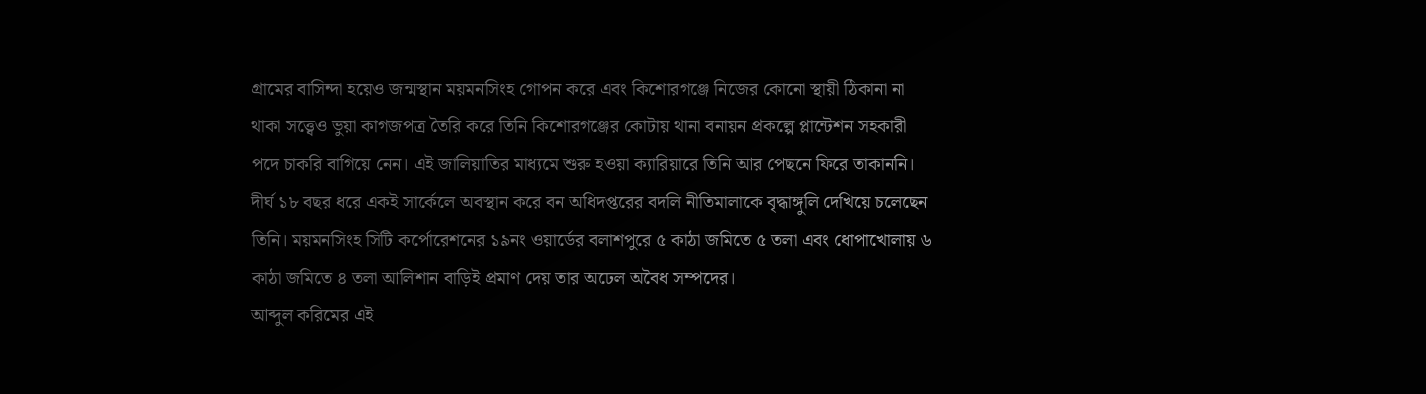গ্রামের বাসিন্দা হয়েও জন্মস্থান ময়মনসিংহ গোপন করে এবং কিশোরগঞ্জে নিজের কোনো স্থায়ী ঠিকানা না থাকা সত্ত্বেও ভুয়া কাগজপত্র তৈরি করে তিনি কিশোরগঞ্জের কোটায় থানা বনায়ন প্রকল্পে প্লান্টেশন সহকারী পদে চাকরি বাগিয়ে নেন। এই জালিয়াতির মাধ্যমে শুরু হওয়া ক্যারিয়ারে তিনি আর পেছনে ফিরে তাকাননি। দীর্ঘ ১৮ বছর ধরে একই সার্কেলে অবস্থান করে বন অধিদপ্তরের বদলি নীতিমালাকে বৃদ্ধাঙ্গুলি দেখিয়ে চলেছেন তিনি। ময়মনসিংহ সিটি কর্পোরেশনের ১৯নং ওয়ার্ডের বলাশপুরে ৫ কাঠা জমিতে ৫ তলা এবং ধোপাখোলায় ৬ কাঠা জমিতে ৪ তলা আলিশান বাড়িই প্রমাণ দেয় তার অঢেল অবৈধ সম্পদের।
আব্দুল করিমের এই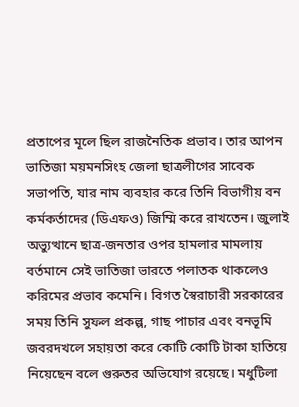প্রতাপের মূলে ছিল রাজনৈতিক প্রভাব। তার আপন ভাতিজা ময়মনসিংহ জেলা ছাত্রলীগের সাবেক সভাপতি, যার নাম ব্যবহার করে তিনি বিভাগীয় বন কর্মকর্তাদের (ডিএফও) জিম্মি করে রাখতেন। জুলাই অভ্যুত্থানে ছাত্র-জনতার ওপর হামলার মামলায় বর্তমানে সেই ভাতিজা ভারতে পলাতক থাকলেও করিমের প্রভাব কমেনি। বিগত স্বৈরাচারী সরকারের সময় তিনি সুফল প্রকল্প, গাছ পাচার এবং বনভূমি জবরদখলে সহায়তা করে কোটি কোটি টাকা হাতিয়ে নিয়েছেন বলে গুরুতর অভিযোগ রয়েছে। মধুটিলা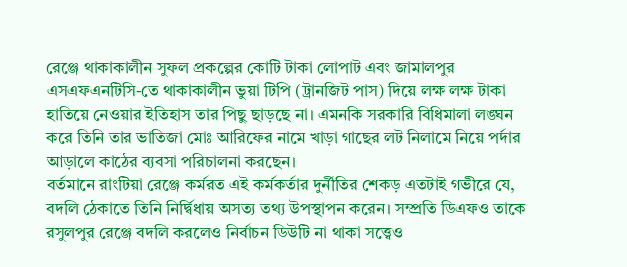রেঞ্জে থাকাকালীন সুফল প্রকল্পের কোটি টাকা লোপাট এবং জামালপুর এসএফএনটিসি-তে থাকাকালীন ভুয়া টিপি (ট্রানজিট পাস) দিয়ে লক্ষ লক্ষ টাকা হাতিয়ে নেওয়ার ইতিহাস তার পিছু ছাড়ছে না। এমনকি সরকারি বিধিমালা লঙ্ঘন করে তিনি তার ভাতিজা মোঃ আরিফের নামে খাড়া গাছের লট নিলামে নিয়ে পর্দার আড়ালে কাঠের ব্যবসা পরিচালনা করছেন।
বর্তমানে রাংটিয়া রেঞ্জে কর্মরত এই কর্মকর্তার দুর্নীতির শেকড় এতটাই গভীরে যে, বদলি ঠেকাতে তিনি নির্দ্বিধায় অসত্য তথ্য উপস্থাপন করেন। সম্প্রতি ডিএফও তাকে রসুলপুর রেঞ্জে বদলি করলেও নির্বাচন ডিউটি না থাকা সত্ত্বেও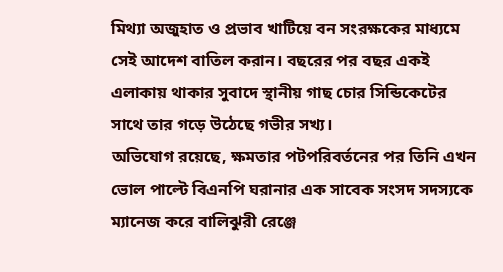মিথ্যা অজুহাত ও প্রভাব খাটিয়ে বন সংরক্ষকের মাধ্যমে সেই আদেশ বাতিল করান। বছরের পর বছর একই এলাকায় থাকার সুবাদে স্থানীয় গাছ চোর সিন্ডিকেটের সাথে তার গড়ে উঠেছে গভীর সখ্য।
অভিযোগ রয়েছে, ক্ষমতার পটপরিবর্তনের পর তিনি এখন ভোল পাল্টে বিএনপি ঘরানার এক সাবেক সংসদ সদস্যকে ম্যানেজ করে বালিঝুরী রেঞ্জে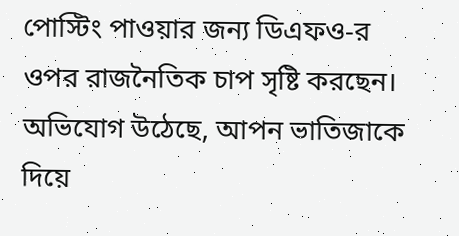পোস্টিং পাওয়ার জন্য ডিএফও-র ওপর রাজনৈতিক চাপ সৃষ্টি করছেন।
অভিযোগ উঠেছে, আপন ভাতিজাকে দিয়ে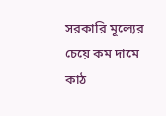সরকারি মূল্যের চেয়ে কম দামে কাঠ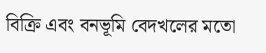বিক্রি এবং বনভূমি বেদখলের মতো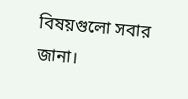বিষয়গুলো সবার জানা।